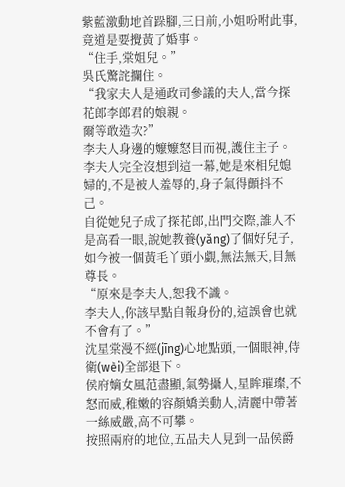紫藍激動地首跺腳,三日前,小姐吩咐此事,竟道是要攪黃了婚事。
“住手,棠姐兒。”
吳氏驚詫攔住。
“我家夫人是通政司參議的夫人,當今探花郎李郎君的娘親。
爾等敢造次?”
李夫人身邊的嬤嬤怒目而視,護住主子。
李夫人完全沒想到這一幕,她是來相兒媳婦的,不是被人羞辱的,身子氣得顫抖不己。
自從她兒子成了探花郎,出門交際,誰人不是高看一眼,說她教養(yǎng)了個好兒子,如今被一個黃毛丫頭小覷,無法無天,目無尊長。
“原來是李夫人,恕我不識。
李夫人,你該早點自報身份的,這誤會也就不會有了。”
沈星棠漫不經(jīng)心地點頭,一個眼神,侍衛(wèi)全部退下。
侯府嫡女風范盡顯,氣勢攝人,星眸璀璨,不怒而威,稚嫩的容顏嬌美動人,清麗中帶著一絲威嚴,高不可攀。
按照兩府的地位,五品夫人見到一品侯爵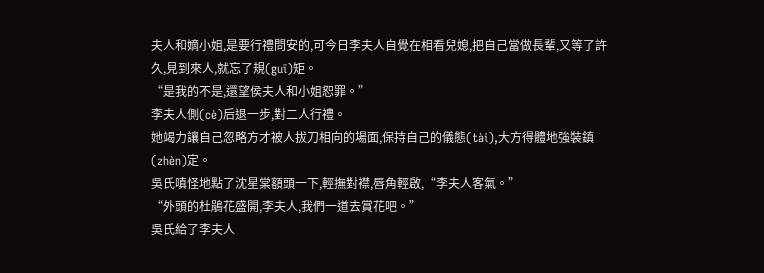夫人和嫡小姐,是要行禮問安的,可今日李夫人自覺在相看兒媳,把自己當做長輩,又等了許久,見到來人,就忘了規(guī)矩。
“是我的不是,還望侯夫人和小姐恕罪。”
李夫人側(cè)后退一步,對二人行禮。
她竭力讓自己忽略方才被人拔刀相向的場面,保持自己的儀態(tài),大方得體地強裝鎮(zhèn)定。
吳氏嗔怪地點了沈星棠額頭一下,輕撫對襟,唇角輕啟,“李夫人客氣。”
“外頭的杜鵑花盛開,李夫人,我們一道去賞花吧。”
吳氏給了李夫人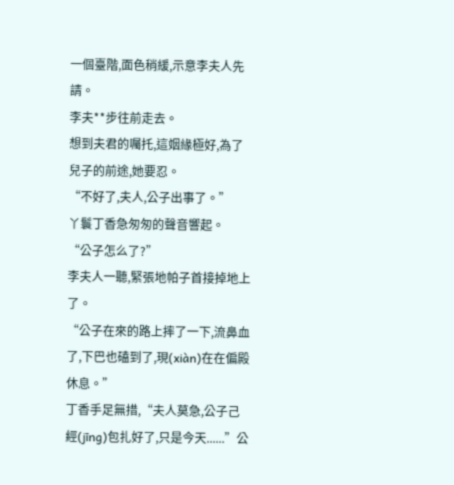一個臺階,面色稍緩,示意李夫人先請。
李夫**步往前走去。
想到夫君的囑托,這姻緣極好,為了兒子的前途,她要忍。
“不好了,夫人,公子出事了。”
丫鬟丁香急匆匆的聲音響起。
“公子怎么了?”
李夫人一聽,緊張地帕子首接掉地上了。
“公子在來的路上摔了一下,流鼻血了,下巴也磕到了,現(xiàn)在在偏殿休息。”
丁香手足無措,“夫人莫急,公子己經(jīng)包扎好了,只是今天......”公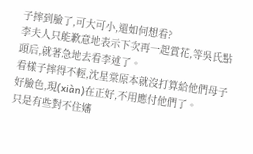子摔到臉了,可大可小,還如何想看?
李夫人只能歉意地表示下次再一起賞花,等吳氏點頭后,就著急地去看李述了。
看樣子摔得不輕,沈星棠原本就沒打算給他們母子好臉色,現(xiàn)在正好,不用應付他們了。
只是有些對不住嬸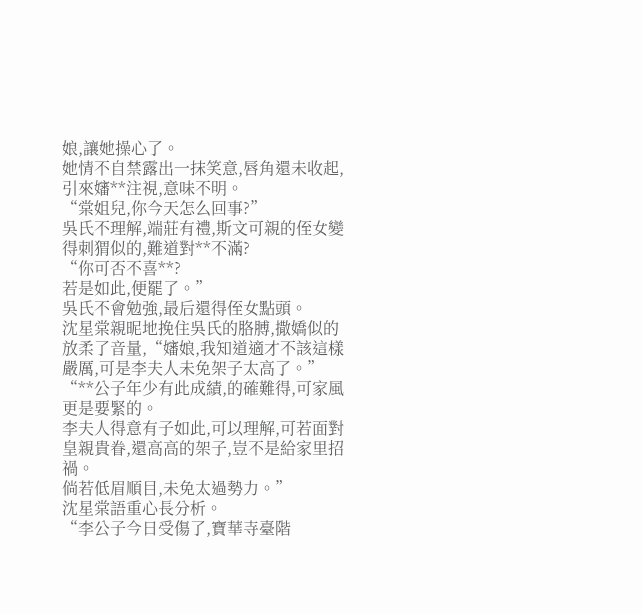娘,讓她操心了。
她情不自禁露出一抹笑意,唇角還未收起,引來嬸**注視,意味不明。
“棠姐兒,你今天怎么回事?”
吳氏不理解,端莊有禮,斯文可親的侄女變得刺猬似的,難道對**不滿?
“你可否不喜**?
若是如此,便罷了。”
吳氏不會勉強,最后還得侄女點頭。
沈星棠親昵地挽住吳氏的胳膊,撒嬌似的放柔了音量,“嬸娘,我知道適才不該這樣嚴厲,可是李夫人未免架子太高了。”
“**公子年少有此成績,的確難得,可家風更是要緊的。
李夫人得意有子如此,可以理解,可若面對皇親貴眷,還高高的架子,豈不是給家里招禍。
倘若低眉順目,未免太過勢力。”
沈星棠語重心長分析。
“李公子今日受傷了,寶華寺臺階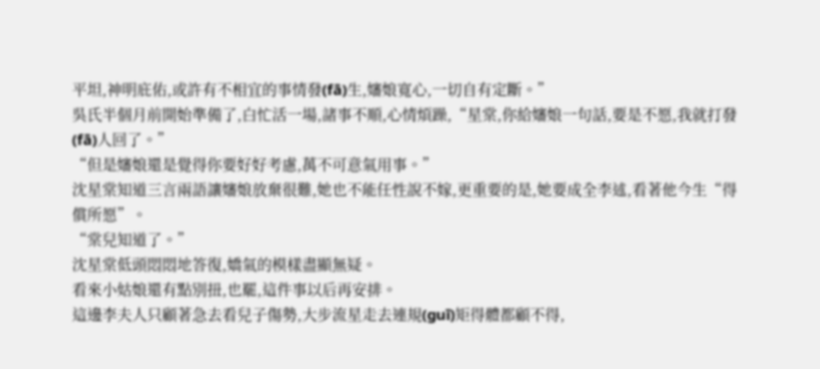平坦,神明庇佑,或許有不相宜的事情發(fā)生,嬸娘寬心,一切自有定斷。”
吳氏半個月前開始準備了,白忙活一場,諸事不順,心情煩躁,“星棠,你給嬸娘一句話,要是不愿,我就打發(fā)人回了。”
“但是嬸娘還是覺得你要好好考慮,萬不可意氣用事。”
沈星棠知道三言兩語讓嬸娘放棄很難,她也不能任性說不嫁,更重要的是,她要成全李述,看著他今生“得償所愿”。
“棠兒知道了。”
沈星棠低頭悶悶地答復,嬌氣的模樣盡顯無疑。
看來小姑娘還有點別扭,也罷,這件事以后再安排。
這邊李夫人只顧著急去看兒子傷勢,大步流星走去連規(guī)矩得體都顧不得,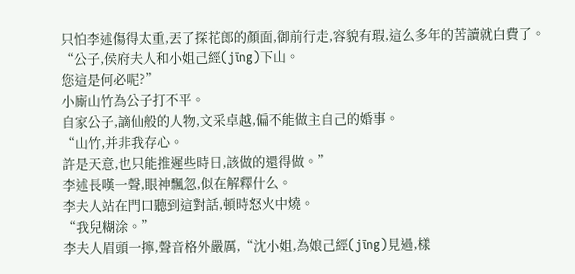只怕李述傷得太重,丟了探花郎的顏面,御前行走,容貌有瑕,這么多年的苦讀就白費了。
“公子,侯府夫人和小姐己經(jīng)下山。
您這是何必呢?”
小廝山竹為公子打不平。
自家公子,謫仙般的人物,文采卓越,偏不能做主自己的婚事。
“山竹,并非我存心。
許是天意,也只能推遲些時日,該做的還得做。”
李述長嘆一聲,眼神飄忽,似在解釋什么。
李夫人站在門口聽到這對話,頓時怒火中燒。
“我兒糊涂。”
李夫人眉頭一擰,聲音格外嚴厲,“沈小姐,為娘己經(jīng)見過,樣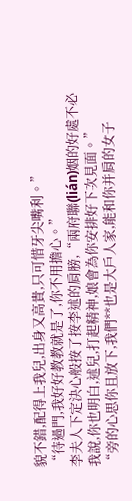貌不錯,配得上我兒,出身又高貴,只可惜牙尖嘴利。”
“待過門,我好好教教就是了,你不用擔心。”
李夫人下定決心般按了按李述的肩膀,“兩府聯(lián)姻的好處不必我說,你也明白,述兒,打起精神,娘會為你安排好下次見面。”
“旁的心思你且放下,我們**也是大戶人家,能和你并肩的女子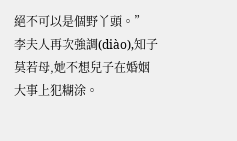絕不可以是個野丫頭。”
李夫人再次強調(diào),知子莫若母,她不想兒子在婚姻大事上犯糊涂。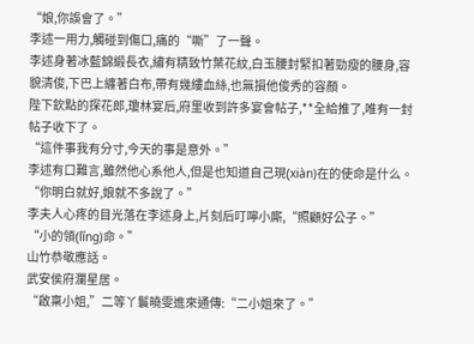“娘,你誤會了。”
李述一用力,觸碰到傷口,痛的“嘶”了一聲。
李述身著冰藍錦緞長衣,繡有精致竹葉花紋,白玉腰封緊扣著勁瘦的腰身,容貌清俊,下巴上纏著白布,帶有幾縷血絲,也無損他俊秀的容顏。
陛下欽點的探花郎,瓊林宴后,府里收到許多宴會帖子,**全給推了,唯有一封帖子收下了。
“這件事我有分寸,今天的事是意外。”
李述有口難言,雖然他心系他人,但是也知道自己現(xiàn)在的使命是什么。
“你明白就好,娘就不多說了。”
李夫人心疼的目光落在李述身上,片刻后叮嚀小廝,“照顧好公子。”
“小的領(lǐng)命。”
山竹恭敬應話。
武安侯府瀾星居。
“啟稟小姐,”二等丫鬟曉雯進來通傳:“二小姐來了。”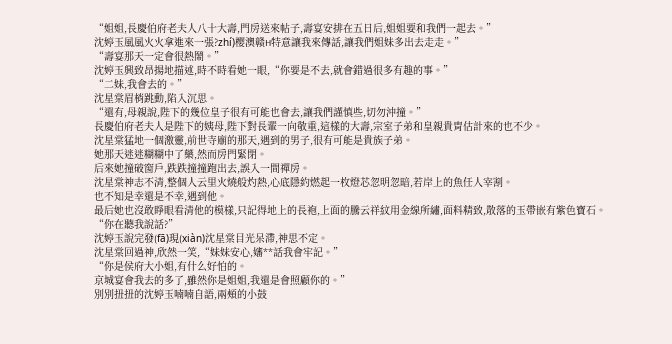“姐姐,長慶伯府老夫人八十大壽,門房送來帖子,壽宴安排在五日后,姐姐要和我們一起去。”
沈婷玉風風火火拿進來一張?zhí)樱澳赣H特意讓我來傳話,讓我們姐妹多出去走走。”
“壽宴那天一定會很熱鬧。”
沈婷玉興致昂揚地描述,時不時看她一眼,“你要是不去,就會錯過很多有趣的事。”
“二妹,我會去的。”
沈星棠眉梢跳動,陷入沉思。
“還有,母親說,陛下的幾位皇子很有可能也會去,讓我們謹慎些,切勿沖撞。”
長慶伯府老夫人是陛下的姨母,陛下對長輩一向敬重,這樣的大壽,宗室子弟和皇親貴胄估計來的也不少。
沈星棠猛地一個激靈,前世寺廟的那天,遇到的男子,很有可能是貴族子弟。
她那天迷迷糊糊中了藥,然而房門緊閉。
后來她撞破窗戶,跌跌撞撞跑出去,誤入一間禪房。
沈星棠神志不清,整個人云里火燒般灼熱,心底隱約燃起一枚燈芯忽明忽暗,若岸上的魚任人宰割。
也不知是幸還是不幸,遇到他。
最后她也沒敢睜眼看清他的模樣,只記得地上的長袍,上面的騰云祥紋用金線所繡,面料精致,散落的玉帶嵌有紫色寶石。
“你在聽我說話?”
沈婷玉說完發(fā)現(xiàn)沈星棠目光呆滯,神思不定。
沈星棠回過神,欣然一笑,“妹妹安心,嬸**話我會牢記。”
“你是侯府大小姐,有什么好怕的。
京城宴會我去的多了,雖然你是姐姐,我還是會照顧你的。”
別別扭扭的沈婷玉喃喃自語,兩頰的小鼓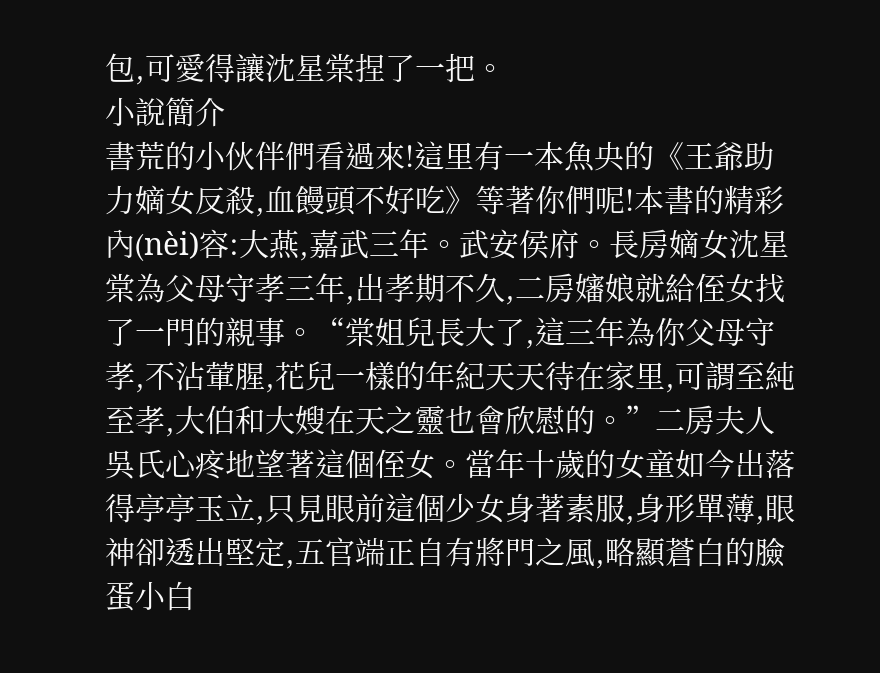包,可愛得讓沈星棠捏了一把。
小說簡介
書荒的小伙伴們看過來!這里有一本魚央的《王爺助力嫡女反殺,血饅頭不好吃》等著你們呢!本書的精彩內(nèi)容:大燕,嘉武三年。武安侯府。長房嫡女沈星棠為父母守孝三年,出孝期不久,二房嬸娘就給侄女找了一門的親事。“棠姐兒長大了,這三年為你父母守孝,不沾葷腥,花兒一樣的年紀天天待在家里,可謂至純至孝,大伯和大嫂在天之靈也會欣慰的。”二房夫人吳氏心疼地望著這個侄女。當年十歲的女童如今出落得亭亭玉立,只見眼前這個少女身著素服,身形單薄,眼神卻透出堅定,五官端正自有將門之風,略顯蒼白的臉蛋小白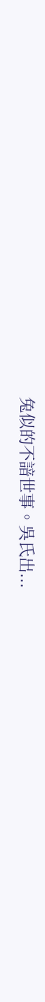兔似的不諳世事。吳氏出...